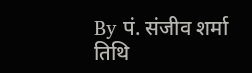By पं. संजीव शर्मा
तिथि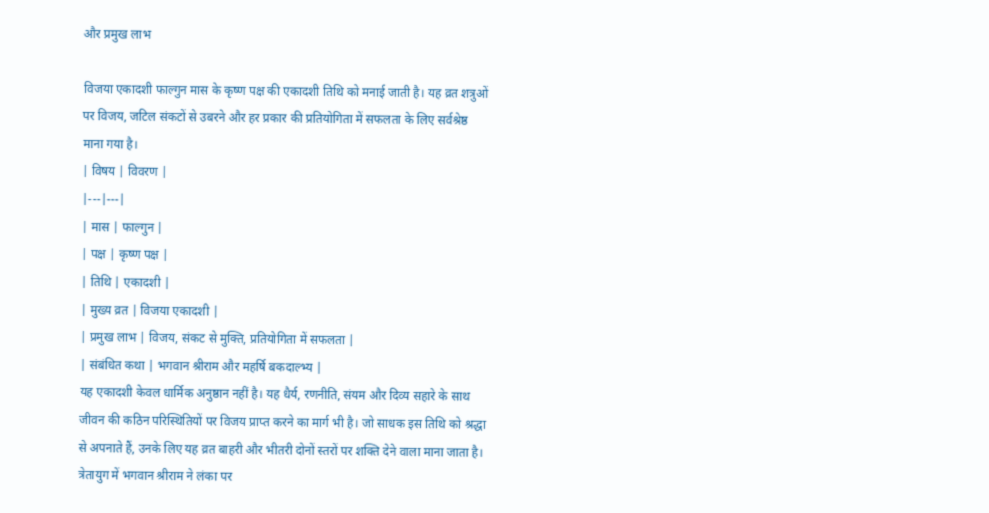और प्रमुख लाभ

विजया एकादशी फाल्गुन मास के कृष्ण पक्ष की एकादशी तिथि को मनाई जाती है। यह व्रत शत्रुओं पर विजय, जटिल संकटों से उबरने और हर प्रकार की प्रतियोगिता में सफलता के लिए सर्वश्रेष्ठ माना गया है।
| विषय | विवरण |
|---|---|
| मास | फाल्गुन |
| पक्ष | कृष्ण पक्ष |
| तिथि | एकादशी |
| मुख्य व्रत | विजया एकादशी |
| प्रमुख लाभ | विजय, संकट से मुक्ति, प्रतियोगिता में सफलता |
| संबंधित कथा | भगवान श्रीराम और महर्षि बकदाल्भ्य |
यह एकादशी केवल धार्मिक अनुष्ठान नहीं है। यह धैर्य, रणनीति, संयम और दिव्य सहारे के साथ जीवन की कठिन परिस्थितियों पर विजय प्राप्त करने का मार्ग भी है। जो साधक इस तिथि को श्रद्धा से अपनाते हैं, उनके लिए यह व्रत बाहरी और भीतरी दोनों स्तरों पर शक्ति देने वाला माना जाता है।
त्रेतायुग में भगवान श्रीराम ने लंका पर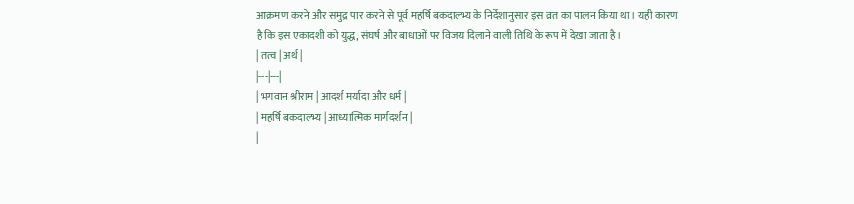आक्रमण करने और समुद्र पार करने से पूर्व महर्षि बकदाल्भ्य के निर्देशानुसार इस व्रत का पालन किया था। यही कारण है कि इस एकादशी को युद्ध, संघर्ष और बाधाओं पर विजय दिलाने वाली तिथि के रूप में देखा जाता है।
| तत्व | अर्थ |
|---|---|
| भगवान श्रीराम | आदर्श मर्यादा और धर्म |
| महर्षि बकदाल्भ्य | आध्यात्मिक मार्गदर्शन |
|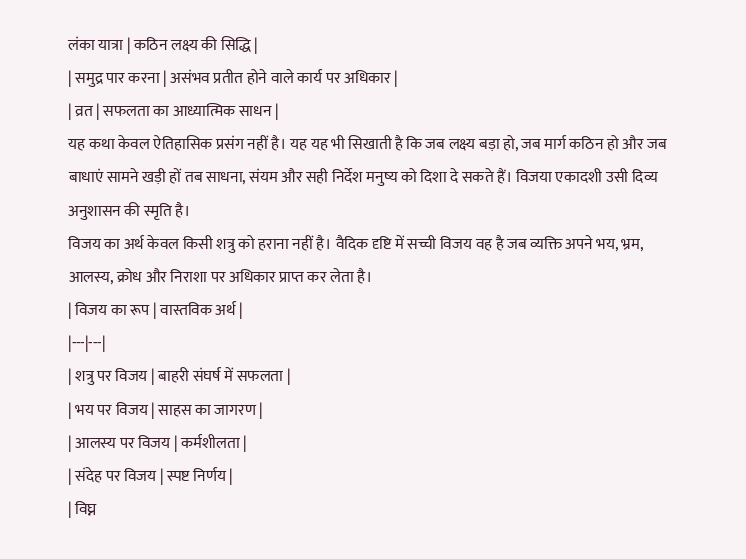लंका यात्रा | कठिन लक्ष्य की सिद्धि |
| समुद्र पार करना | असंभव प्रतीत होने वाले कार्य पर अधिकार |
| व्रत | सफलता का आध्यात्मिक साधन |
यह कथा केवल ऐतिहासिक प्रसंग नहीं है। यह यह भी सिखाती है कि जब लक्ष्य बड़ा हो, जब मार्ग कठिन हो और जब बाधाएं सामने खड़ी हों तब साधना, संयम और सही निर्देश मनुष्य को दिशा दे सकते हैं। विजया एकादशी उसी दिव्य अनुशासन की स्मृति है।
विजय का अर्थ केवल किसी शत्रु को हराना नहीं है। वैदिक दृष्टि में सच्ची विजय वह है जब व्यक्ति अपने भय, भ्रम, आलस्य, क्रोध और निराशा पर अधिकार प्राप्त कर लेता है।
| विजय का रूप | वास्तविक अर्थ |
|---|---|
| शत्रु पर विजय | बाहरी संघर्ष में सफलता |
| भय पर विजय | साहस का जागरण |
| आलस्य पर विजय | कर्मशीलता |
| संदेह पर विजय | स्पष्ट निर्णय |
| विघ्न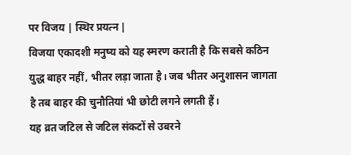पर विजय | स्थिर प्रयत्न |
विजया एकादशी मनुष्य को यह स्मरण कराती है कि सबसे कठिन युद्ध बाहर नहीं, भीतर लड़ा जाता है। जब भीतर अनुशासन जागता है तब बाहर की चुनौतियां भी छोटी लगने लगती हैं।
यह व्रत जटिल से जटिल संकटों से उबरने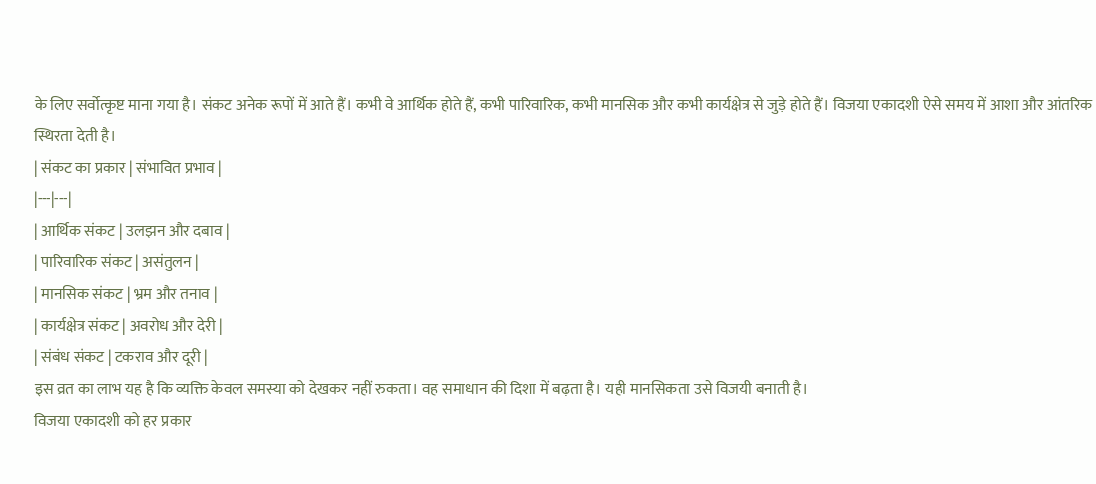के लिए सर्वोत्कृष्ट माना गया है। संकट अनेक रूपों में आते हैं। कभी वे आर्थिक होते हैं, कभी पारिवारिक, कभी मानसिक और कभी कार्यक्षेत्र से जुड़े होते हैं। विजया एकादशी ऐसे समय में आशा और आंतरिक स्थिरता देती है।
| संकट का प्रकार | संभावित प्रभाव |
|---|---|
| आर्थिक संकट | उलझन और दबाव |
| पारिवारिक संकट | असंतुलन |
| मानसिक संकट | भ्रम और तनाव |
| कार्यक्षेत्र संकट | अवरोध और देरी |
| संबंध संकट | टकराव और दूरी |
इस व्रत का लाभ यह है कि व्यक्ति केवल समस्या को देखकर नहीं रुकता। वह समाधान की दिशा में बढ़ता है। यही मानसिकता उसे विजयी बनाती है।
विजया एकादशी को हर प्रकार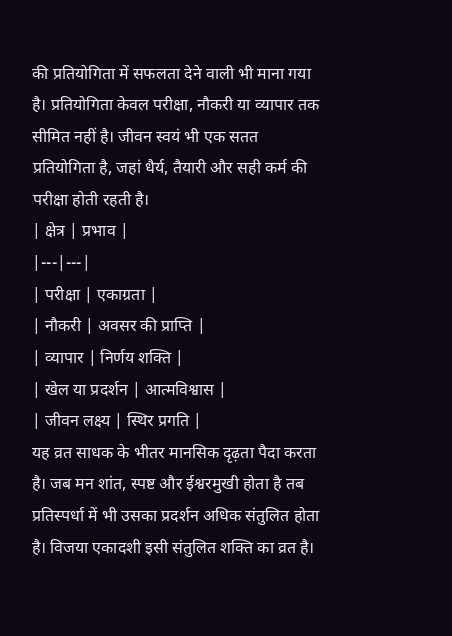की प्रतियोगिता में सफलता देने वाली भी माना गया है। प्रतियोगिता केवल परीक्षा, नौकरी या व्यापार तक सीमित नहीं है। जीवन स्वयं भी एक सतत प्रतियोगिता है, जहां धैर्य, तैयारी और सही कर्म की परीक्षा होती रहती है।
| क्षेत्र | प्रभाव |
|---|---|
| परीक्षा | एकाग्रता |
| नौकरी | अवसर की प्राप्ति |
| व्यापार | निर्णय शक्ति |
| खेल या प्रदर्शन | आत्मविश्वास |
| जीवन लक्ष्य | स्थिर प्रगति |
यह व्रत साधक के भीतर मानसिक दृढ़ता पैदा करता है। जब मन शांत, स्पष्ट और ईश्वरमुखी होता है तब प्रतिस्पर्धा में भी उसका प्रदर्शन अधिक संतुलित होता है। विजया एकादशी इसी संतुलित शक्ति का व्रत है।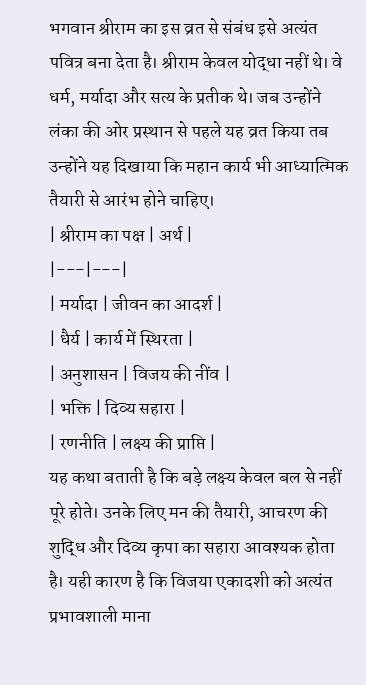भगवान श्रीराम का इस व्रत से संबंध इसे अत्यंत पवित्र बना देता है। श्रीराम केवल योद्धा नहीं थे। वे धर्म, मर्यादा और सत्य के प्रतीक थे। जब उन्होंने लंका की ओर प्रस्थान से पहले यह व्रत किया तब उन्होंने यह दिखाया कि महान कार्य भी आध्यात्मिक तैयारी से आरंभ होने चाहिए।
| श्रीराम का पक्ष | अर्थ |
|---|---|
| मर्यादा | जीवन का आदर्श |
| धैर्य | कार्य में स्थिरता |
| अनुशासन | विजय की नींव |
| भक्ति | दिव्य सहारा |
| रणनीति | लक्ष्य की प्राप्ति |
यह कथा बताती है कि बड़े लक्ष्य केवल बल से नहीं पूरे होते। उनके लिए मन की तैयारी, आचरण की शुद्धि और दिव्य कृपा का सहारा आवश्यक होता है। यही कारण है कि विजया एकादशी को अत्यंत प्रभावशाली माना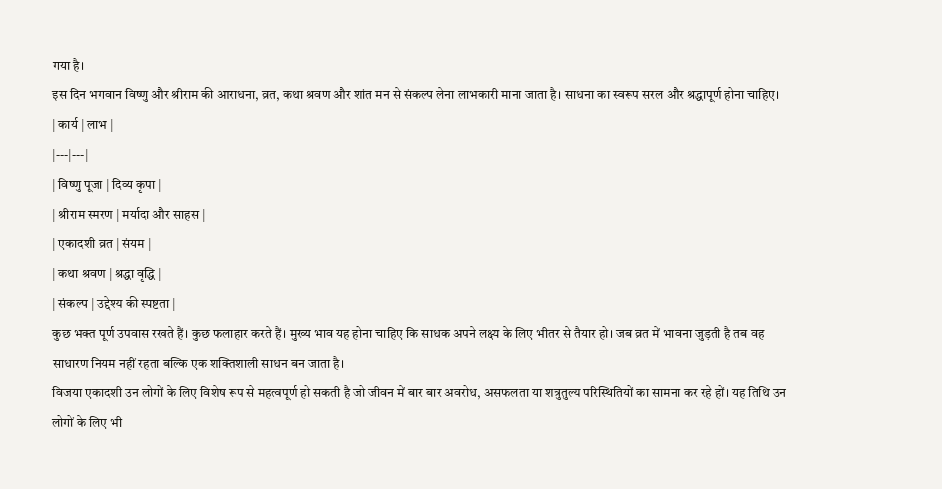गया है।
इस दिन भगवान विष्णु और श्रीराम की आराधना, व्रत, कथा श्रवण और शांत मन से संकल्प लेना लाभकारी माना जाता है। साधना का स्वरूप सरल और श्रद्धापूर्ण होना चाहिए।
| कार्य | लाभ |
|---|---|
| विष्णु पूजा | दिव्य कृपा |
| श्रीराम स्मरण | मर्यादा और साहस |
| एकादशी व्रत | संयम |
| कथा श्रवण | श्रद्धा वृद्धि |
| संकल्प | उद्देश्य की स्पष्टता |
कुछ भक्त पूर्ण उपवास रखते हैं। कुछ फलाहार करते हैं। मुख्य भाव यह होना चाहिए कि साधक अपने लक्ष्य के लिए भीतर से तैयार हो। जब व्रत में भावना जुड़ती है तब वह साधारण नियम नहीं रहता बल्कि एक शक्तिशाली साधन बन जाता है।
विजया एकादशी उन लोगों के लिए विशेष रूप से महत्वपूर्ण हो सकती है जो जीवन में बार बार अवरोध, असफलता या शत्रुतुल्य परिस्थितियों का सामना कर रहे हों। यह तिथि उन लोगों के लिए भी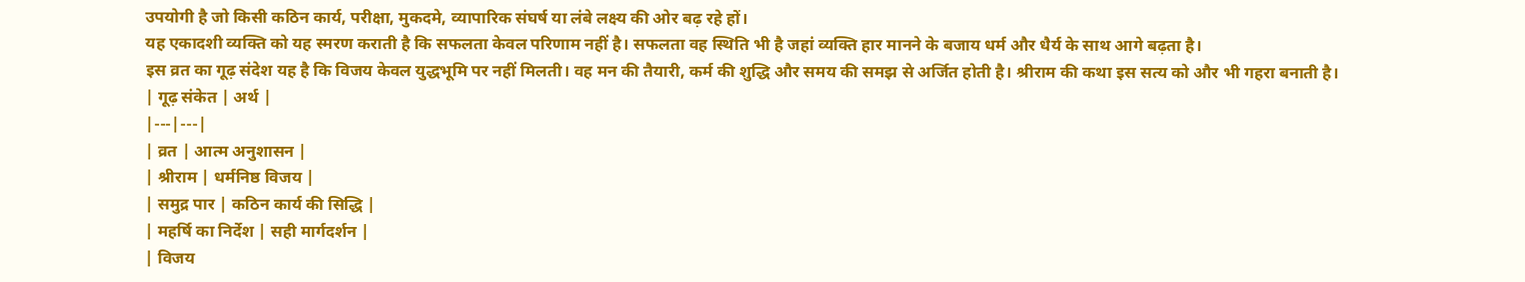उपयोगी है जो किसी कठिन कार्य, परीक्षा, मुकदमे, व्यापारिक संघर्ष या लंबे लक्ष्य की ओर बढ़ रहे हों।
यह एकादशी व्यक्ति को यह स्मरण कराती है कि सफलता केवल परिणाम नहीं है। सफलता वह स्थिति भी है जहां व्यक्ति हार मानने के बजाय धर्म और धैर्य के साथ आगे बढ़ता है।
इस व्रत का गूढ़ संदेश यह है कि विजय केवल युद्धभूमि पर नहीं मिलती। वह मन की तैयारी, कर्म की शुद्धि और समय की समझ से अर्जित होती है। श्रीराम की कथा इस सत्य को और भी गहरा बनाती है।
| गूढ़ संकेत | अर्थ |
|---|---|
| व्रत | आत्म अनुशासन |
| श्रीराम | धर्मनिष्ठ विजय |
| समुद्र पार | कठिन कार्य की सिद्धि |
| महर्षि का निर्देश | सही मार्गदर्शन |
| विजय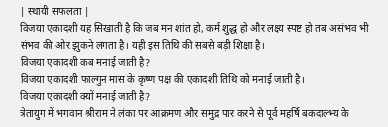| स्थायी सफलता |
विजया एकादशी यह सिखाती है कि जब मन शांत हो, कर्म शुद्ध हो और लक्ष्य स्पष्ट हो तब असंभव भी संभव की ओर झुकने लगता है। यही इस तिथि की सबसे बड़ी शिक्षा है।
विजया एकादशी कब मनाई जाती है?
विजया एकादशी फाल्गुन मास के कृष्ण पक्ष की एकादशी तिथि को मनाई जाती है।
विजया एकादशी क्यों मनाई जाती है?
त्रेतायुग में भगवान श्रीराम ने लंका पर आक्रमण और समुद्र पार करने से पूर्व महर्षि बकदाल्भ्य के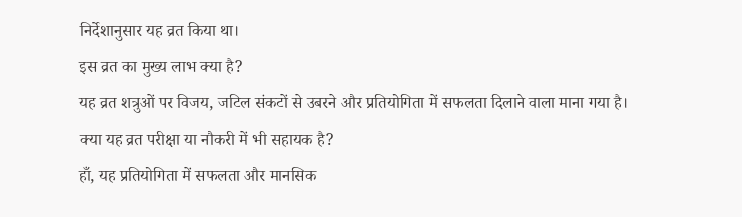निर्देशानुसार यह व्रत किया था।
इस व्रत का मुख्य लाभ क्या है?
यह व्रत शत्रुओं पर विजय, जटिल संकटों से उबरने और प्रतियोगिता में सफलता दिलाने वाला माना गया है।
क्या यह व्रत परीक्षा या नौकरी में भी सहायक है?
हाँ, यह प्रतियोगिता में सफलता और मानसिक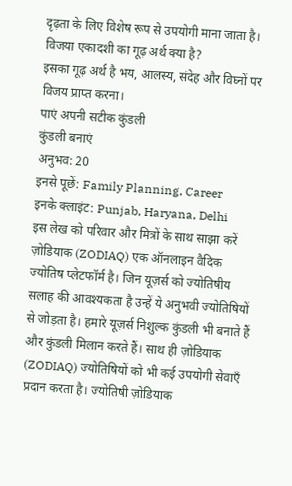दृढ़ता के लिए विशेष रूप से उपयोगी माना जाता है।
विजया एकादशी का गूढ़ अर्थ क्या है?
इसका गूढ़ अर्थ है भय, आलस्य, संदेह और विघ्नों पर विजय प्राप्त करना।
पाएं अपनी सटीक कुंडली
कुंडली बनाएं
अनुभव: 20
इनसे पूछें: Family Planning, Career
इनके क्लाइंट: Punjab, Haryana, Delhi
इस लेख को परिवार और मित्रों के साथ साझा करें
ज़ोडियाक (ZODIAQ) एक ऑनलाइन वैदिक ज्योतिष प्लेटफॉर्म है। जिन यूज़र्स को ज्योतिषीय सलाह की आवश्यकता है उन्हें ये अनुभवी ज्योतिषियों से जोड़ता है। हमारे यूज़र्स निशुल्क कुंडली भी बनाते हैं और कुंडली मिलान करते हैं। साथ ही ज़ोडियाक (ZODIAQ) ज्योतिषियों को भी कई उपयोगी सेवाएँ प्रदान करता है। ज्योतिषी ज़ोडियाक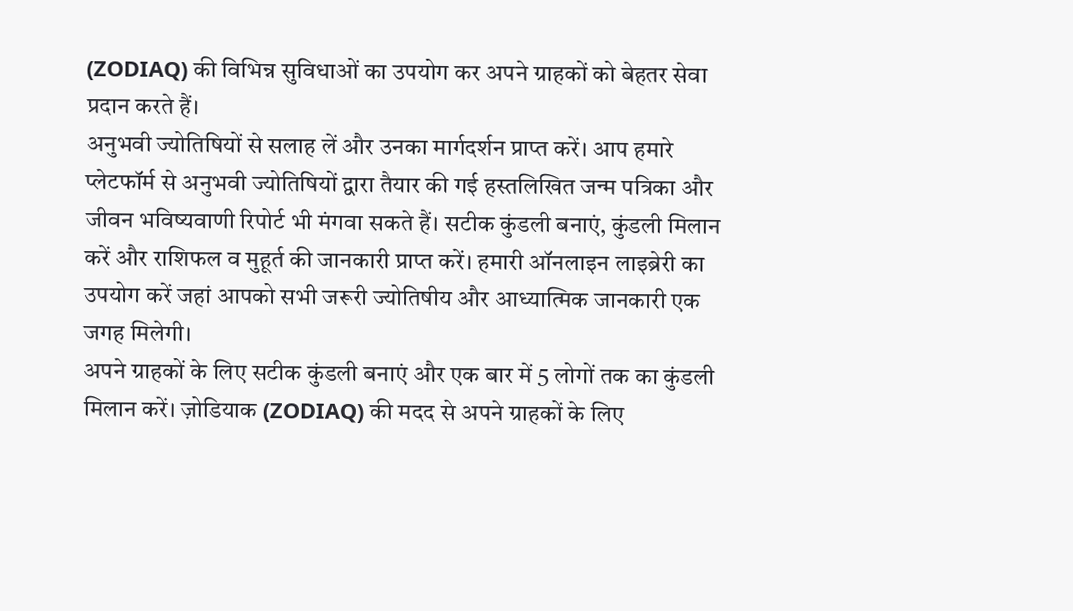(ZODIAQ) की विभिन्न सुविधाओं का उपयोग कर अपने ग्राहकों को बेहतर सेवा प्रदान करते हैं।
अनुभवी ज्योतिषियों से सलाह लें और उनका मार्गदर्शन प्राप्त करें। आप हमारे प्लेटफॉर्म से अनुभवी ज्योतिषियों द्वारा तैयार की गई हस्तलिखित जन्म पत्रिका और जीवन भविष्यवाणी रिपोर्ट भी मंगवा सकते हैं। सटीक कुंडली बनाएं, कुंडली मिलान करें और राशिफल व मुहूर्त की जानकारी प्राप्त करें। हमारी ऑनलाइन लाइब्रेरी का उपयोग करें जहां आपको सभी जरूरी ज्योतिषीय और आध्यात्मिक जानकारी एक जगह मिलेगी।
अपने ग्राहकों के लिए सटीक कुंडली बनाएं और एक बार में 5 लोगों तक का कुंडली मिलान करें। ज़ोडियाक (ZODIAQ) की मदद से अपने ग्राहकों के लिए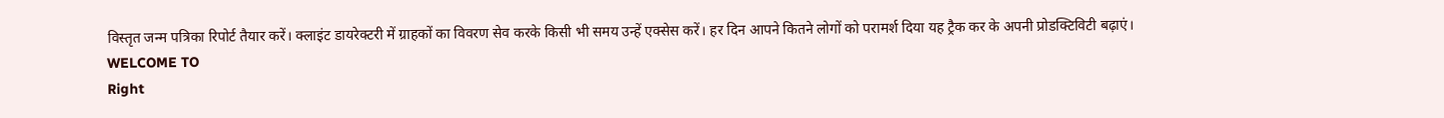विस्तृत जन्म पत्रिका रिपोर्ट तैयार करें। क्लाइंट डायरेक्टरी में ग्राहकों का विवरण सेव करके किसी भी समय उन्हें एक्सेस करें। हर दिन आपने कितने लोगों को परामर्श दिया यह ट्रैक कर के अपनी प्रोडक्टिविटी बढ़ाएं।
WELCOME TO
Right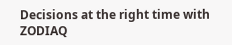Decisions at the right time with ZODIAQ